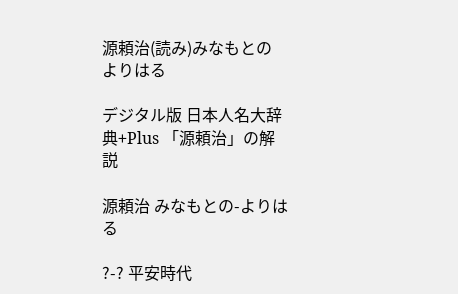源頼治(読み)みなもとの よりはる

デジタル版 日本人名大辞典+Plus 「源頼治」の解説

源頼治 みなもとの-よりはる

?-? 平安時代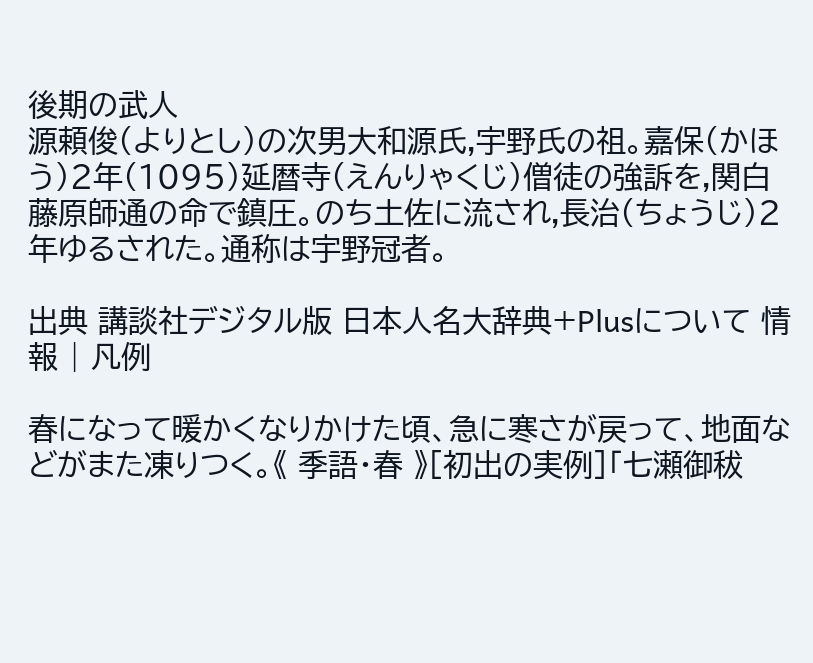後期の武人
源頼俊(よりとし)の次男大和源氏,宇野氏の祖。嘉保(かほう)2年(1095)延暦寺(えんりゃくじ)僧徒の強訴を,関白藤原師通の命で鎮圧。のち土佐に流され,長治(ちょうじ)2年ゆるされた。通称は宇野冠者。

出典 講談社デジタル版 日本人名大辞典+Plusについて 情報 | 凡例

春になって暖かくなりかけた頃、急に寒さが戻って、地面などがまた凍りつく。《 季語・春 》[初出の実例]「七瀬御秡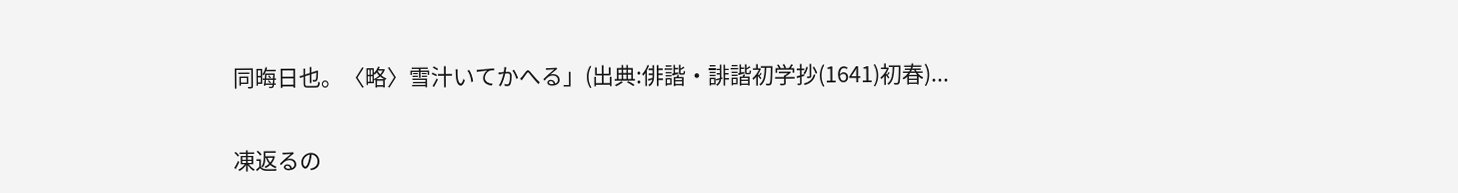同晦日也。〈略〉雪汁いてかへる」(出典:俳諧・誹諧初学抄(1641)初春)...

凍返るの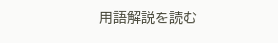用語解説を読む